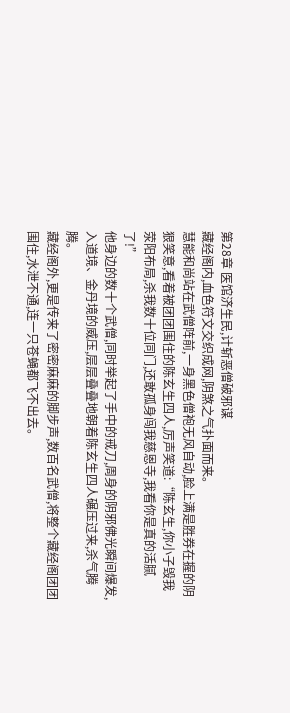第28章 医馆济生民,计斩恶僧破邪谋
藏经阁内,血色符文交织成网,阴煞之气扑面而来。
慧能和尚站在武僧阵前,一身黑色僧袍无风自动,脸上满是胜券在握的阴狠笑意,看着被团团围住的陈玄生四人,厉声笑道:“陈玄生,你小子毁我荥阳布局,杀我数十位同门,还敢孤身闯我慈恩寺,我看你是真的活腻了!”
他身边的数十个武僧,同时举起了手中的戒刀,周身的阴邪佛光瞬间爆发,入道境、金丹境的威压,层层叠叠地朝着陈玄生四人碾压过来,杀气腾腾。
藏经阁外,更是传来了密密麻麻的脚步声,数百名武僧,将整个藏经阁团团围住,水泄不通,连一只苍蝇都飞不出去。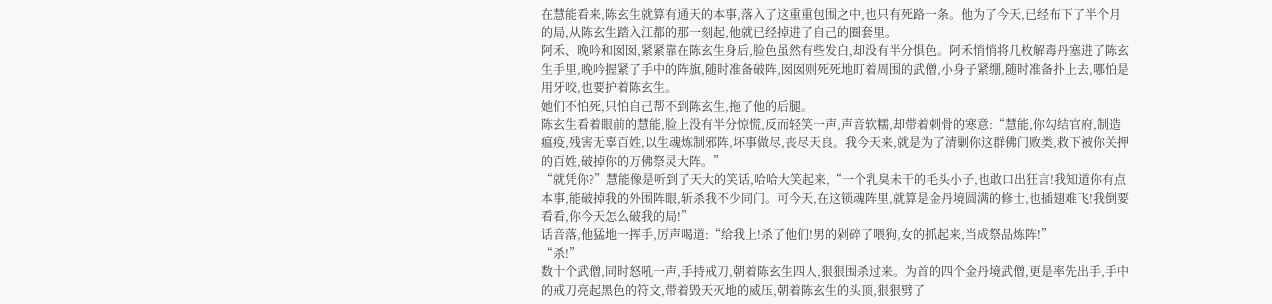在慧能看来,陈玄生就算有通天的本事,落入了这重重包围之中,也只有死路一条。他为了今天,已经布下了半个月的局,从陈玄生踏入江都的那一刻起,他就已经掉进了自己的圈套里。
阿禾、晚吟和囡囡,紧紧靠在陈玄生身后,脸色虽然有些发白,却没有半分惧色。阿禾悄悄将几枚解毒丹塞进了陈玄生手里,晚吟握紧了手中的阵旗,随时准备破阵,囡囡则死死地盯着周围的武僧,小身子紧绷,随时准备扑上去,哪怕是用牙咬,也要护着陈玄生。
她们不怕死,只怕自己帮不到陈玄生,拖了他的后腿。
陈玄生看着眼前的慧能,脸上没有半分惊慌,反而轻笑一声,声音软糯,却带着刺骨的寒意:“慧能,你勾结官府,制造瘟疫,残害无辜百姓,以生魂炼制邪阵,坏事做尽,丧尽天良。我今天来,就是为了清剿你这群佛门败类,救下被你关押的百姓,破掉你的万佛祭灵大阵。”
“就凭你?”慧能像是听到了天大的笑话,哈哈大笑起来,“一个乳臭未干的毛头小子,也敢口出狂言!我知道你有点本事,能破掉我的外围阵眼,斩杀我不少同门。可今天,在这锁魂阵里,就算是金丹境圆满的修士,也插翅难飞!我倒要看看,你今天怎么破我的局!”
话音落,他猛地一挥手,厉声喝道:“给我上!杀了他们!男的剁碎了喂狗,女的抓起来,当成祭品炼阵!”
“杀!”
数十个武僧,同时怒吼一声,手持戒刀,朝着陈玄生四人,狠狠围杀过来。为首的四个金丹境武僧,更是率先出手,手中的戒刀亮起黑色的符文,带着毁天灭地的威压,朝着陈玄生的头顶,狠狠劈了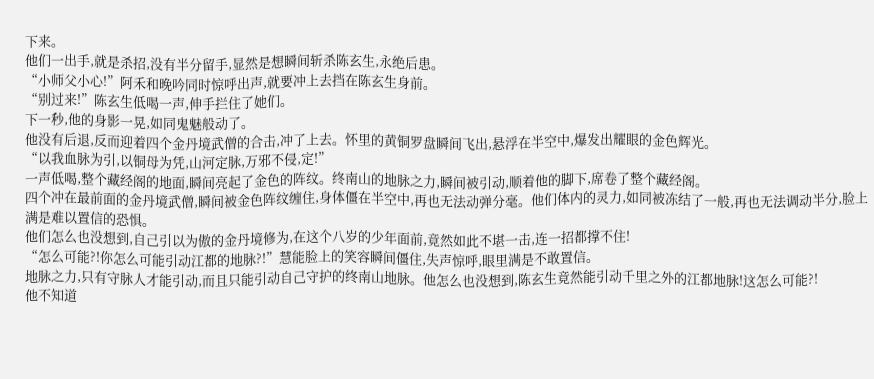下来。
他们一出手,就是杀招,没有半分留手,显然是想瞬间斩杀陈玄生,永绝后患。
“小师父小心!”阿禾和晚吟同时惊呼出声,就要冲上去挡在陈玄生身前。
“别过来!”陈玄生低喝一声,伸手拦住了她们。
下一秒,他的身影一晃,如同鬼魅般动了。
他没有后退,反而迎着四个金丹境武僧的合击,冲了上去。怀里的黄铜罗盘瞬间飞出,悬浮在半空中,爆发出耀眼的金色辉光。
“以我血脉为引,以铜母为凭,山河定脉,万邪不侵,定!”
一声低喝,整个藏经阁的地面,瞬间亮起了金色的阵纹。终南山的地脉之力,瞬间被引动,顺着他的脚下,席卷了整个藏经阁。
四个冲在最前面的金丹境武僧,瞬间被金色阵纹缠住,身体僵在半空中,再也无法动弹分毫。他们体内的灵力,如同被冻结了一般,再也无法调动半分,脸上满是难以置信的恐惧。
他们怎么也没想到,自己引以为傲的金丹境修为,在这个八岁的少年面前,竟然如此不堪一击,连一招都撑不住!
“怎么可能?!你怎么可能引动江都的地脉?!”慧能脸上的笑容瞬间僵住,失声惊呼,眼里满是不敢置信。
地脉之力,只有守脉人才能引动,而且只能引动自己守护的终南山地脉。他怎么也没想到,陈玄生竟然能引动千里之外的江都地脉!这怎么可能?!
他不知道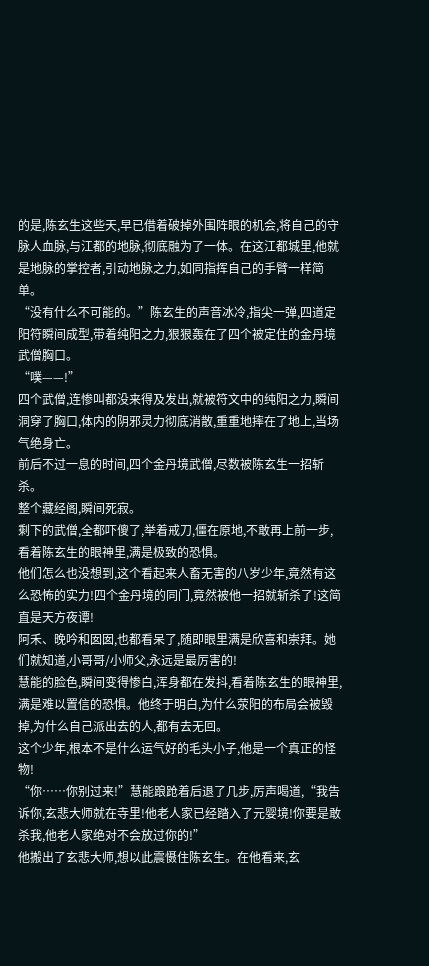的是,陈玄生这些天,早已借着破掉外围阵眼的机会,将自己的守脉人血脉,与江都的地脉,彻底融为了一体。在这江都城里,他就是地脉的掌控者,引动地脉之力,如同指挥自己的手臂一样简单。
“没有什么不可能的。”陈玄生的声音冰冷,指尖一弹,四道定阳符瞬间成型,带着纯阳之力,狠狠轰在了四个被定住的金丹境武僧胸口。
“噗——!”
四个武僧,连惨叫都没来得及发出,就被符文中的纯阳之力,瞬间洞穿了胸口,体内的阴邪灵力彻底消散,重重地摔在了地上,当场气绝身亡。
前后不过一息的时间,四个金丹境武僧,尽数被陈玄生一招斩杀。
整个藏经阁,瞬间死寂。
剩下的武僧,全都吓傻了,举着戒刀,僵在原地,不敢再上前一步,看着陈玄生的眼神里,满是极致的恐惧。
他们怎么也没想到,这个看起来人畜无害的八岁少年,竟然有这么恐怖的实力!四个金丹境的同门,竟然被他一招就斩杀了!这简直是天方夜谭!
阿禾、晚吟和囡囡,也都看呆了,随即眼里满是欣喜和崇拜。她们就知道,小哥哥/小师父,永远是最厉害的!
慧能的脸色,瞬间变得惨白,浑身都在发抖,看着陈玄生的眼神里,满是难以置信的恐惧。他终于明白,为什么荥阳的布局会被毁掉,为什么自己派出去的人,都有去无回。
这个少年,根本不是什么运气好的毛头小子,他是一个真正的怪物!
“你……你别过来!”慧能踉跄着后退了几步,厉声喝道,“我告诉你,玄悲大师就在寺里!他老人家已经踏入了元婴境!你要是敢杀我,他老人家绝对不会放过你的!”
他搬出了玄悲大师,想以此震慑住陈玄生。在他看来,玄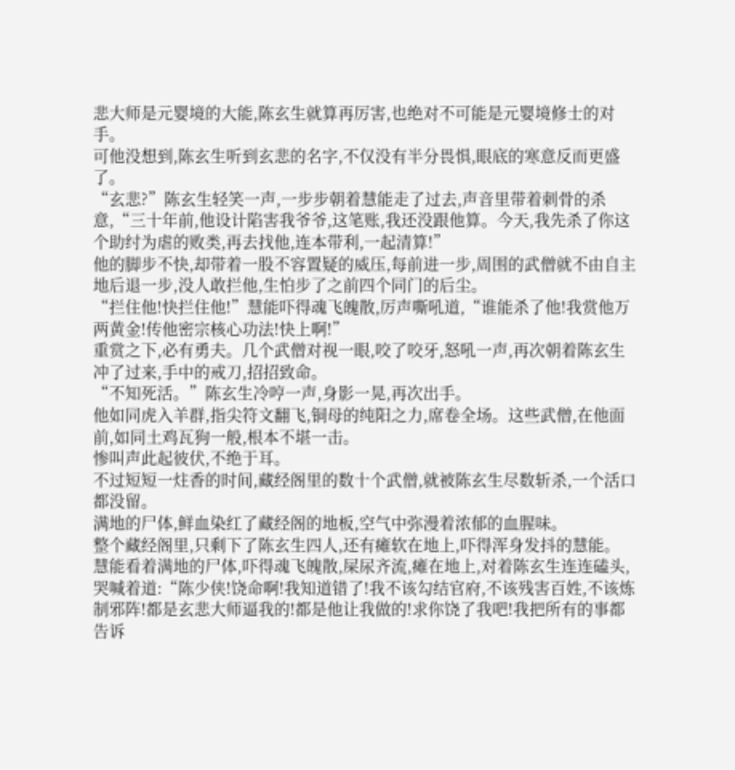悲大师是元婴境的大能,陈玄生就算再厉害,也绝对不可能是元婴境修士的对手。
可他没想到,陈玄生听到玄悲的名字,不仅没有半分畏惧,眼底的寒意反而更盛了。
“玄悲?”陈玄生轻笑一声,一步步朝着慧能走了过去,声音里带着刺骨的杀意,“三十年前,他设计陷害我爷爷,这笔账,我还没跟他算。今天,我先杀了你这个助纣为虐的败类,再去找他,连本带利,一起清算!”
他的脚步不快,却带着一股不容置疑的威压,每前进一步,周围的武僧就不由自主地后退一步,没人敢拦他,生怕步了之前四个同门的后尘。
“拦住他!快拦住他!”慧能吓得魂飞魄散,厉声嘶吼道,“谁能杀了他!我赏他万两黄金!传他密宗核心功法!快上啊!”
重赏之下,必有勇夫。几个武僧对视一眼,咬了咬牙,怒吼一声,再次朝着陈玄生冲了过来,手中的戒刀,招招致命。
“不知死活。”陈玄生冷哼一声,身影一晃,再次出手。
他如同虎入羊群,指尖符文翻飞,铜母的纯阳之力,席卷全场。这些武僧,在他面前,如同土鸡瓦狗一般,根本不堪一击。
惨叫声此起彼伏,不绝于耳。
不过短短一炷香的时间,藏经阁里的数十个武僧,就被陈玄生尽数斩杀,一个活口都没留。
满地的尸体,鲜血染红了藏经阁的地板,空气中弥漫着浓郁的血腥味。
整个藏经阁里,只剩下了陈玄生四人,还有瘫软在地上,吓得浑身发抖的慧能。
慧能看着满地的尸体,吓得魂飞魄散,屎尿齐流,瘫在地上,对着陈玄生连连磕头,哭喊着道:“陈少侠!饶命啊!我知道错了!我不该勾结官府,不该残害百姓,不该炼制邪阵!都是玄悲大师逼我的!都是他让我做的!求你饶了我吧!我把所有的事都告诉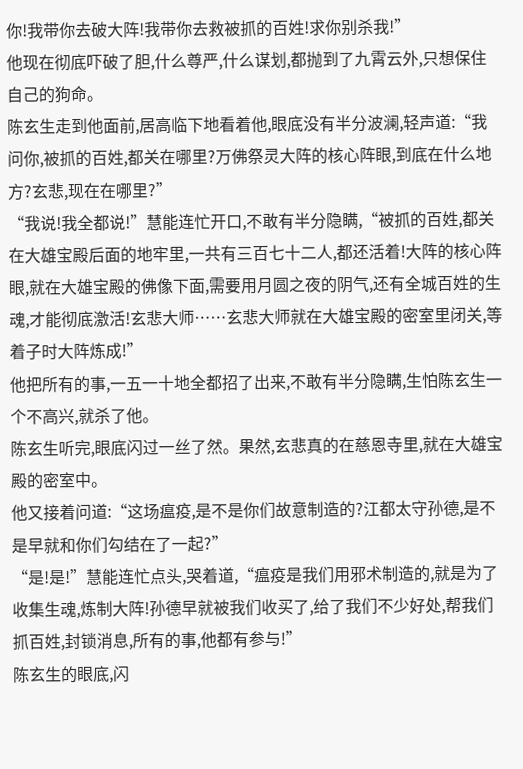你!我带你去破大阵!我带你去救被抓的百姓!求你别杀我!”
他现在彻底吓破了胆,什么尊严,什么谋划,都抛到了九霄云外,只想保住自己的狗命。
陈玄生走到他面前,居高临下地看着他,眼底没有半分波澜,轻声道:“我问你,被抓的百姓,都关在哪里?万佛祭灵大阵的核心阵眼,到底在什么地方?玄悲,现在在哪里?”
“我说!我全都说!”慧能连忙开口,不敢有半分隐瞒,“被抓的百姓,都关在大雄宝殿后面的地牢里,一共有三百七十二人,都还活着!大阵的核心阵眼,就在大雄宝殿的佛像下面,需要用月圆之夜的阴气,还有全城百姓的生魂,才能彻底激活!玄悲大师……玄悲大师就在大雄宝殿的密室里闭关,等着子时大阵炼成!”
他把所有的事,一五一十地全都招了出来,不敢有半分隐瞒,生怕陈玄生一个不高兴,就杀了他。
陈玄生听完,眼底闪过一丝了然。果然,玄悲真的在慈恩寺里,就在大雄宝殿的密室中。
他又接着问道:“这场瘟疫,是不是你们故意制造的?江都太守孙德,是不是早就和你们勾结在了一起?”
“是!是!”慧能连忙点头,哭着道,“瘟疫是我们用邪术制造的,就是为了收集生魂,炼制大阵!孙德早就被我们收买了,给了我们不少好处,帮我们抓百姓,封锁消息,所有的事,他都有参与!”
陈玄生的眼底,闪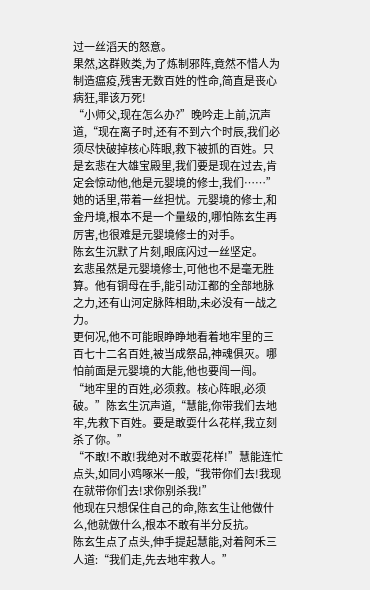过一丝滔天的怒意。
果然,这群败类,为了炼制邪阵,竟然不惜人为制造瘟疫,残害无数百姓的性命,简直是丧心病狂,罪该万死!
“小师父,现在怎么办?”晚吟走上前,沉声道,“现在离子时,还有不到六个时辰,我们必须尽快破掉核心阵眼,救下被抓的百姓。只是玄悲在大雄宝殿里,我们要是现在过去,肯定会惊动他,他是元婴境的修士,我们……”
她的话里,带着一丝担忧。元婴境的修士,和金丹境,根本不是一个量级的,哪怕陈玄生再厉害,也很难是元婴境修士的对手。
陈玄生沉默了片刻,眼底闪过一丝坚定。
玄悲虽然是元婴境修士,可他也不是毫无胜算。他有铜母在手,能引动江都的全部地脉之力,还有山河定脉阵相助,未必没有一战之力。
更何况,他不可能眼睁睁地看着地牢里的三百七十二名百姓,被当成祭品,神魂俱灭。哪怕前面是元婴境的大能,他也要闯一闯。
“地牢里的百姓,必须救。核心阵眼,必须破。”陈玄生沉声道,“慧能,你带我们去地牢,先救下百姓。要是敢耍什么花样,我立刻杀了你。”
“不敢!不敢!我绝对不敢耍花样!”慧能连忙点头,如同小鸡啄米一般,“我带你们去!我现在就带你们去!求你别杀我!”
他现在只想保住自己的命,陈玄生让他做什么,他就做什么,根本不敢有半分反抗。
陈玄生点了点头,伸手提起慧能,对着阿禾三人道:“我们走,先去地牢救人。”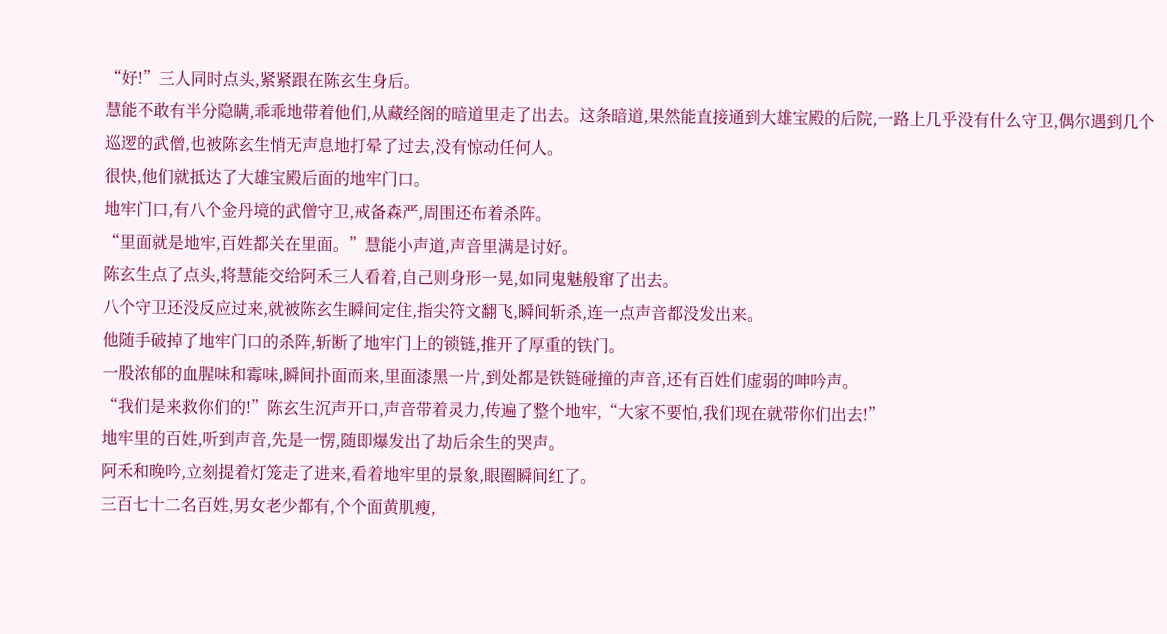“好!”三人同时点头,紧紧跟在陈玄生身后。
慧能不敢有半分隐瞒,乖乖地带着他们,从藏经阁的暗道里走了出去。这条暗道,果然能直接通到大雄宝殿的后院,一路上几乎没有什么守卫,偶尔遇到几个巡逻的武僧,也被陈玄生悄无声息地打晕了过去,没有惊动任何人。
很快,他们就抵达了大雄宝殿后面的地牢门口。
地牢门口,有八个金丹境的武僧守卫,戒备森严,周围还布着杀阵。
“里面就是地牢,百姓都关在里面。”慧能小声道,声音里满是讨好。
陈玄生点了点头,将慧能交给阿禾三人看着,自己则身形一晃,如同鬼魅般窜了出去。
八个守卫还没反应过来,就被陈玄生瞬间定住,指尖符文翻飞,瞬间斩杀,连一点声音都没发出来。
他随手破掉了地牢门口的杀阵,斩断了地牢门上的锁链,推开了厚重的铁门。
一股浓郁的血腥味和霉味,瞬间扑面而来,里面漆黑一片,到处都是铁链碰撞的声音,还有百姓们虚弱的呻吟声。
“我们是来救你们的!”陈玄生沉声开口,声音带着灵力,传遍了整个地牢,“大家不要怕,我们现在就带你们出去!”
地牢里的百姓,听到声音,先是一愣,随即爆发出了劫后余生的哭声。
阿禾和晚吟,立刻提着灯笼走了进来,看着地牢里的景象,眼圈瞬间红了。
三百七十二名百姓,男女老少都有,个个面黄肌瘦,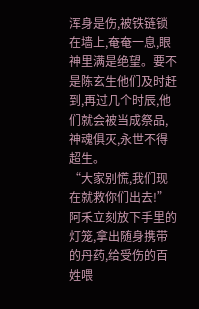浑身是伤,被铁链锁在墙上,奄奄一息,眼神里满是绝望。要不是陈玄生他们及时赶到,再过几个时辰,他们就会被当成祭品,神魂俱灭,永世不得超生。
“大家别慌,我们现在就救你们出去!”阿禾立刻放下手里的灯笼,拿出随身携带的丹药,给受伤的百姓喂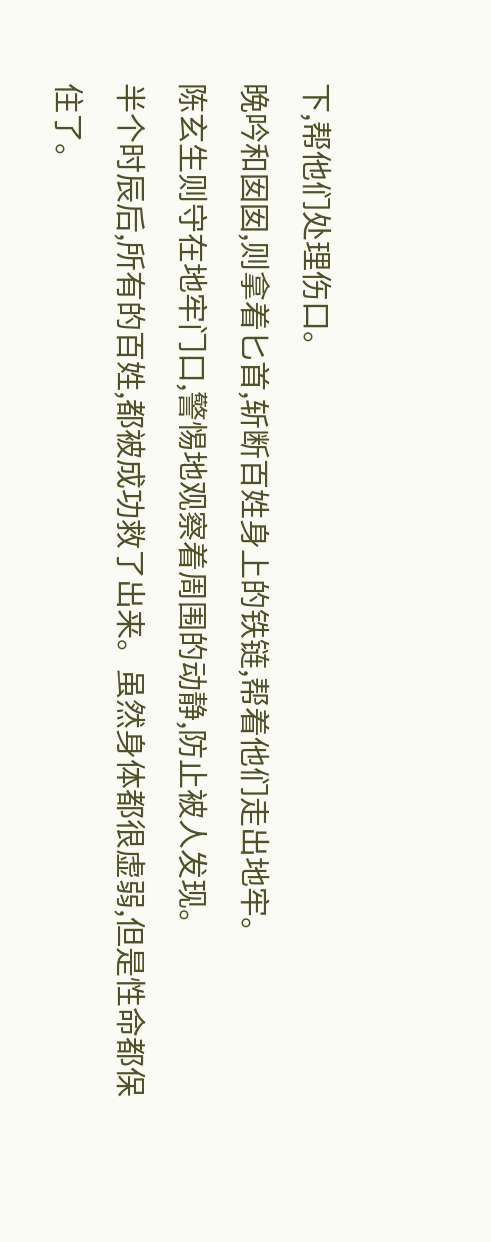下,帮他们处理伤口。
晚吟和囡囡,则拿着匕首,斩断百姓身上的铁链,帮着他们走出地牢。
陈玄生则守在地牢门口,警惕地观察着周围的动静,防止被人发现。
半个时辰后,所有的百姓,都被成功救了出来。虽然身体都很虚弱,但是性命都保住了。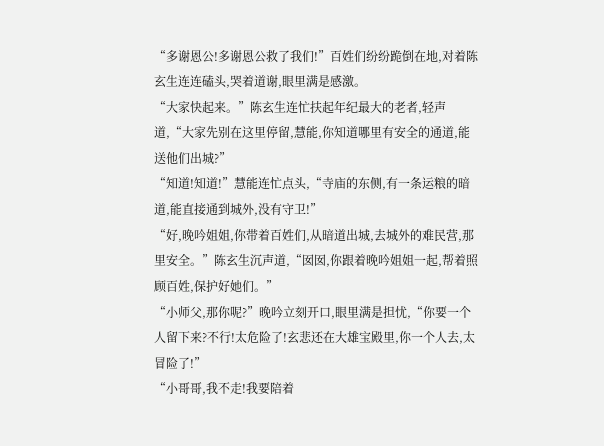“多谢恩公!多谢恩公救了我们!”百姓们纷纷跪倒在地,对着陈玄生连连磕头,哭着道谢,眼里满是感激。
“大家快起来。”陈玄生连忙扶起年纪最大的老者,轻声道,“大家先别在这里停留,慧能,你知道哪里有安全的通道,能送他们出城?”
“知道!知道!”慧能连忙点头,“寺庙的东侧,有一条运粮的暗道,能直接通到城外,没有守卫!”
“好,晚吟姐姐,你带着百姓们,从暗道出城,去城外的难民营,那里安全。”陈玄生沉声道,“囡囡,你跟着晚吟姐姐一起,帮着照顾百姓,保护好她们。”
“小师父,那你呢?”晚吟立刻开口,眼里满是担忧,“你要一个人留下来?不行!太危险了!玄悲还在大雄宝殿里,你一个人去,太冒险了!”
“小哥哥,我不走!我要陪着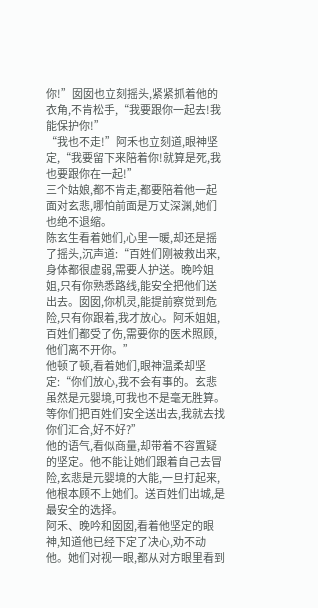你!”囡囡也立刻摇头,紧紧抓着他的衣角,不肯松手,“我要跟你一起去!我能保护你!”
“我也不走!”阿禾也立刻道,眼神坚定,“我要留下来陪着你!就算是死,我也要跟你在一起!”
三个姑娘,都不肯走,都要陪着他一起面对玄悲,哪怕前面是万丈深渊,她们也绝不退缩。
陈玄生看着她们,心里一暖,却还是摇了摇头,沉声道:“百姓们刚被救出来,身体都很虚弱,需要人护送。晚吟姐姐,只有你熟悉路线,能安全把他们送出去。囡囡,你机灵,能提前察觉到危险,只有你跟着,我才放心。阿禾姐姐,百姓们都受了伤,需要你的医术照顾,他们离不开你。”
他顿了顿,看着她们,眼神温柔却坚定:“你们放心,我不会有事的。玄悲虽然是元婴境,可我也不是毫无胜算。等你们把百姓们安全送出去,我就去找你们汇合,好不好?”
他的语气,看似商量,却带着不容置疑的坚定。他不能让她们跟着自己去冒险,玄悲是元婴境的大能,一旦打起来,他根本顾不上她们。送百姓们出城,是最安全的选择。
阿禾、晚吟和囡囡,看着他坚定的眼神,知道他已经下定了决心,劝不动他。她们对视一眼,都从对方眼里看到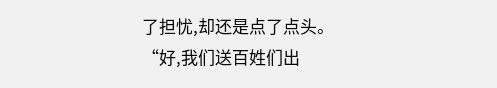了担忧,却还是点了点头。
“好,我们送百姓们出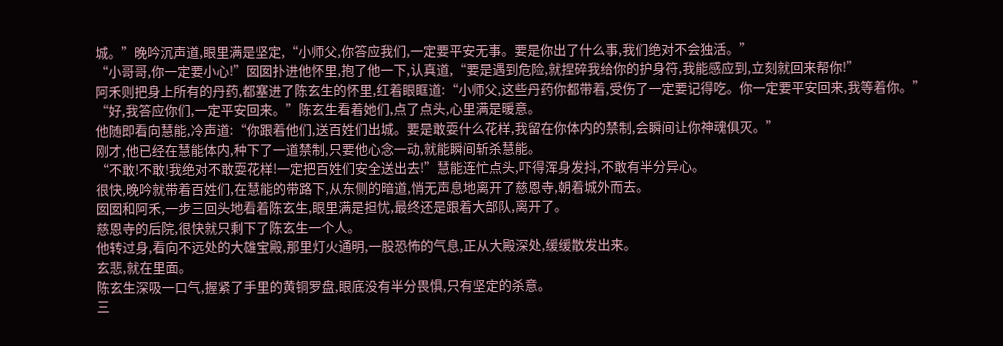城。”晚吟沉声道,眼里满是坚定,“小师父,你答应我们,一定要平安无事。要是你出了什么事,我们绝对不会独活。”
“小哥哥,你一定要小心!”囡囡扑进他怀里,抱了他一下,认真道,“要是遇到危险,就捏碎我给你的护身符,我能感应到,立刻就回来帮你!”
阿禾则把身上所有的丹药,都塞进了陈玄生的怀里,红着眼眶道:“小师父,这些丹药你都带着,受伤了一定要记得吃。你一定要平安回来,我等着你。”
“好,我答应你们,一定平安回来。”陈玄生看着她们,点了点头,心里满是暖意。
他随即看向慧能,冷声道:“你跟着他们,送百姓们出城。要是敢耍什么花样,我留在你体内的禁制,会瞬间让你神魂俱灭。”
刚才,他已经在慧能体内,种下了一道禁制,只要他心念一动,就能瞬间斩杀慧能。
“不敢!不敢!我绝对不敢耍花样!一定把百姓们安全送出去!”慧能连忙点头,吓得浑身发抖,不敢有半分异心。
很快,晚吟就带着百姓们,在慧能的带路下,从东侧的暗道,悄无声息地离开了慈恩寺,朝着城外而去。
囡囡和阿禾,一步三回头地看着陈玄生,眼里满是担忧,最终还是跟着大部队,离开了。
慈恩寺的后院,很快就只剩下了陈玄生一个人。
他转过身,看向不远处的大雄宝殿,那里灯火通明,一股恐怖的气息,正从大殿深处,缓缓散发出来。
玄悲,就在里面。
陈玄生深吸一口气,握紧了手里的黄铜罗盘,眼底没有半分畏惧,只有坚定的杀意。
三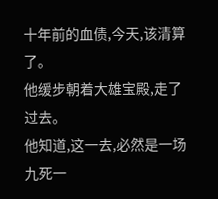十年前的血债,今天,该清算了。
他缓步朝着大雄宝殿,走了过去。
他知道,这一去,必然是一场九死一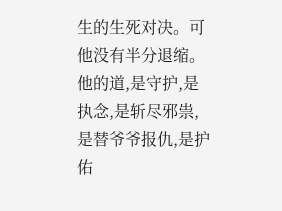生的生死对决。可他没有半分退缩。
他的道,是守护,是执念,是斩尽邪祟,是替爷爷报仇,是护佑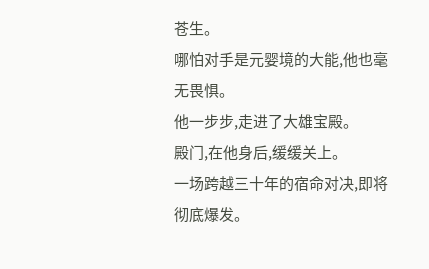苍生。
哪怕对手是元婴境的大能,他也毫无畏惧。
他一步步,走进了大雄宝殿。
殿门,在他身后,缓缓关上。
一场跨越三十年的宿命对决,即将彻底爆发。